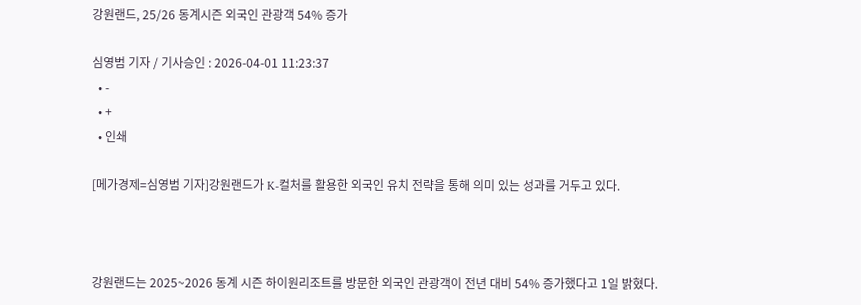강원랜드, 25/26 동계시즌 외국인 관광객 54% 증가

심영범 기자 / 기사승인 : 2026-04-01 11:23:37
  • -
  • +
  • 인쇄

[메가경제=심영범 기자]강원랜드가 K-컬처를 활용한 외국인 유치 전략을 통해 의미 있는 성과를 거두고 있다.



강원랜드는 2025~2026 동계 시즌 하이원리조트를 방문한 외국인 관광객이 전년 대비 54% 증가했다고 1일 밝혔다.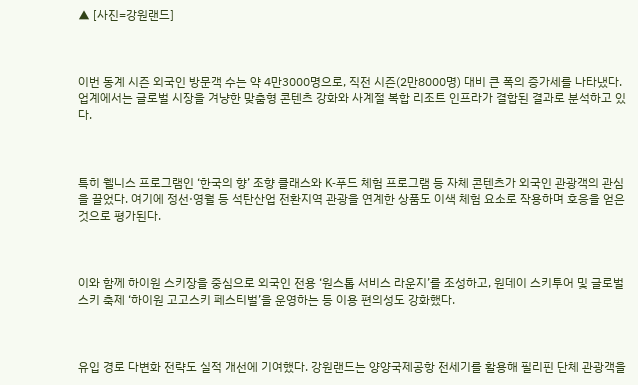▲ [사진=강원랜드]



이번 동계 시즌 외국인 방문객 수는 약 4만3000명으로, 직전 시즌(2만8000명) 대비 큰 폭의 증가세를 나타냈다. 업계에서는 글로벌 시장을 겨냥한 맞춤형 콘텐츠 강화와 사계절 복합 리조트 인프라가 결합된 결과로 분석하고 있다.



특히 웰니스 프로그램인 ‘한국의 향’ 조향 클래스와 K-푸드 체험 프로그램 등 자체 콘텐츠가 외국인 관광객의 관심을 끌었다. 여기에 정선·영월 등 석탄산업 전환지역 관광을 연계한 상품도 이색 체험 요소로 작용하며 호응을 얻은 것으로 평가된다.



이와 함께 하이원 스키장을 중심으로 외국인 전용 ‘원스톱 서비스 라운지’를 조성하고, 원데이 스키투어 및 글로벌 스키 축제 ‘하이원 고고스키 페스티벌’을 운영하는 등 이용 편의성도 강화했다.



유입 경로 다변화 전략도 실적 개선에 기여했다. 강원랜드는 양양국제공항 전세기를 활용해 필리핀 단체 관광객을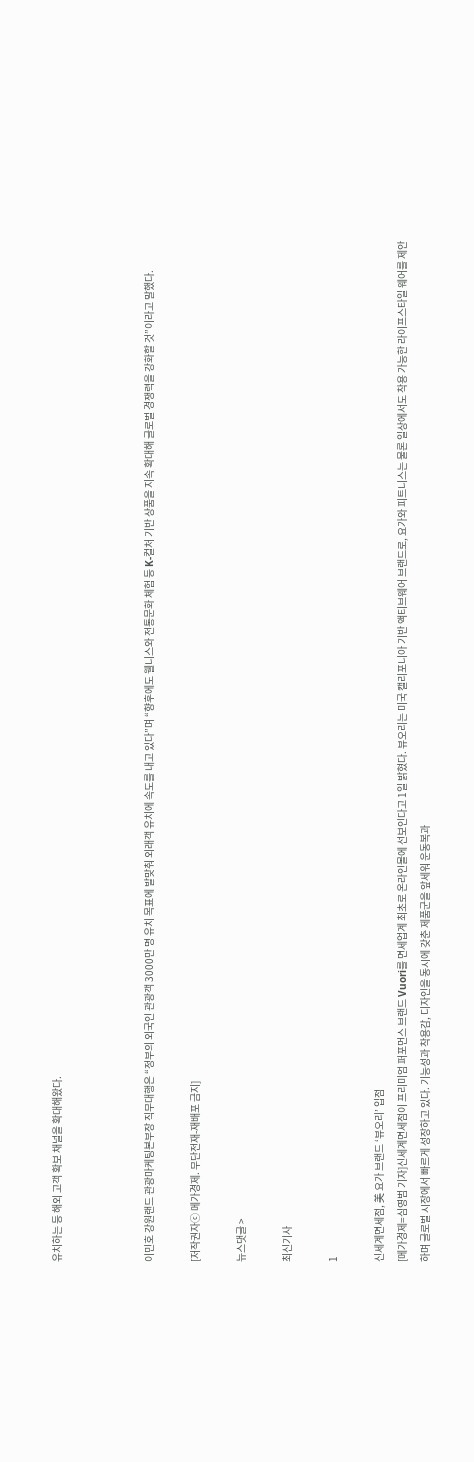유치하는 등 해외 고객 확보 채널을 확대해왔다.



이민호 강원랜드 관광마케팅본부장 직무대행은 “정부의 외국인 관광객 3000만 명 유치 목표에 발맞춰 외래객 유치에 속도를 내고 있다”며 “향후에도 웰니스와 전통문화 체험 등 K-컬처 기반 상품을 지속 확대해 글로벌 경쟁력을 강화할 것”이라고 말했다.

[저작권자ⓒ 메가경제. 무단전재-재배포 금지]

뉴스댓글 >

최신기사

1

신세계면세점, 美 요가 브랜드 ‘뷰오리’ 입점
[메가경제=심영범 기자]신세계면세점이 프리미엄 퍼포먼스 브랜드 Vuori를 면세업계 최초로 온라인몰에 선보인다고 1일 밝혔다. 뷰오리는 미국 캘리포니아 기반 액티브웨어 브랜드로, 요가와 피트니스는 물론 일상에서도 착용 가능한 라이프스타일 웨어를 제안하며 글로벌 시장에서 빠르게 성장하고 있다. 기능성과 착용감, 디자인을 동시에 갖춘 제품군을 앞세워 운동복과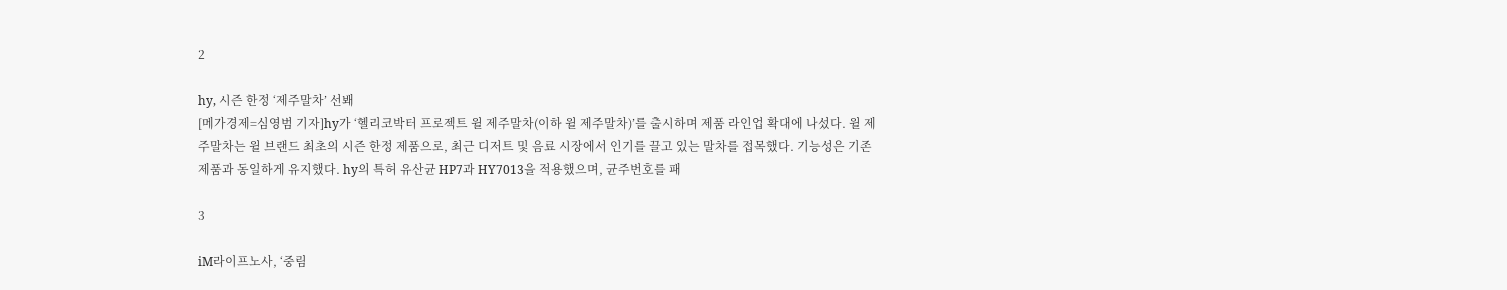2

hy, 시즌 한정 ‘제주말차’ 선봬
[메가경제=심영범 기자]hy가 ‘헬리코박터 프로젝트 윌 제주말차(이하 윌 제주말차)’를 출시하며 제품 라인업 확대에 나섰다. 윌 제주말차는 윌 브랜드 최초의 시즌 한정 제품으로, 최근 디저트 및 음료 시장에서 인기를 끌고 있는 말차를 접목했다. 기능성은 기존 제품과 동일하게 유지했다. hy의 특허 유산균 HP7과 HY7013을 적용했으며, 균주번호를 패

3

iM라이프노사, ‘중림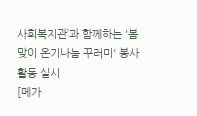사회복지관’과 함께하는 '봄맞이 온기나눔 꾸러미' 봉사활동 실시
[메가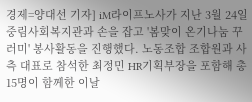경제=양대선 기자] iM라이프노사가 지난 3월 24일 중림사회복지관과 손을 잡고 '봄맞이 온기나눔 꾸러미' 봉사활동을 진행했다. 노동조합 조합원과 사측 대표로 참석한 최정민 HR기획부장을 포함해 총 15명이 함께한 이날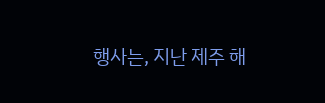행사는, 지난 제주 해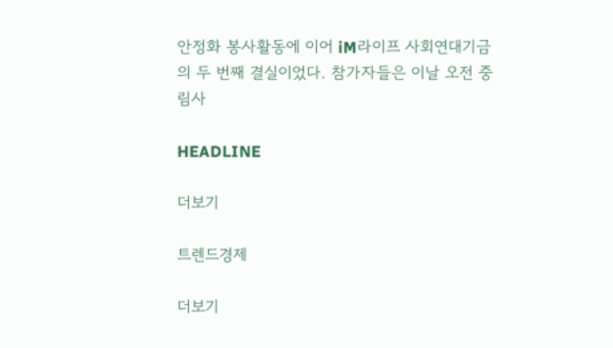안정화 봉사활동에 이어 iM라이프 사회연대기금의 두 번째 결실이었다. 참가자들은 이날 오전 중림사

HEADLINE

더보기

트렌드경제

더보기